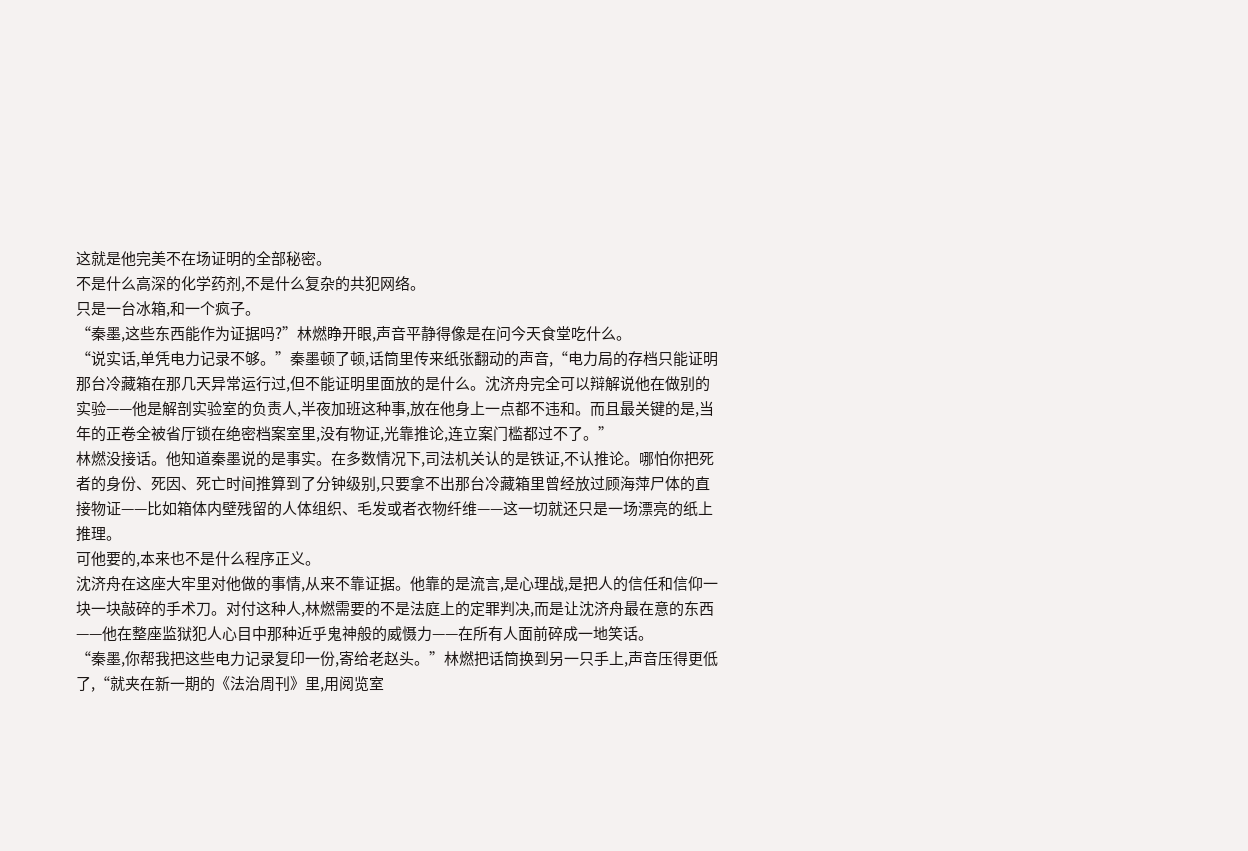这就是他完美不在场证明的全部秘密。
不是什么高深的化学药剂,不是什么复杂的共犯网络。
只是一台冰箱,和一个疯子。
“秦墨,这些东西能作为证据吗?”林燃睁开眼,声音平静得像是在问今天食堂吃什么。
“说实话,单凭电力记录不够。”秦墨顿了顿,话筒里传来纸张翻动的声音,“电力局的存档只能证明那台冷藏箱在那几天异常运行过,但不能证明里面放的是什么。沈济舟完全可以辩解说他在做别的实验——他是解剖实验室的负责人,半夜加班这种事,放在他身上一点都不违和。而且最关键的是,当年的正卷全被省厅锁在绝密档案室里,没有物证,光靠推论,连立案门槛都过不了。”
林燃没接话。他知道秦墨说的是事实。在多数情况下,司法机关认的是铁证,不认推论。哪怕你把死者的身份、死因、死亡时间推算到了分钟级别,只要拿不出那台冷藏箱里曾经放过顾海萍尸体的直接物证——比如箱体内壁残留的人体组织、毛发或者衣物纤维——这一切就还只是一场漂亮的纸上推理。
可他要的,本来也不是什么程序正义。
沈济舟在这座大牢里对他做的事情,从来不靠证据。他靠的是流言,是心理战,是把人的信任和信仰一块一块敲碎的手术刀。对付这种人,林燃需要的不是法庭上的定罪判决,而是让沈济舟最在意的东西——他在整座监狱犯人心目中那种近乎鬼神般的威慑力——在所有人面前碎成一地笑话。
“秦墨,你帮我把这些电力记录复印一份,寄给老赵头。”林燃把话筒换到另一只手上,声音压得更低了,“就夹在新一期的《法治周刊》里,用阅览室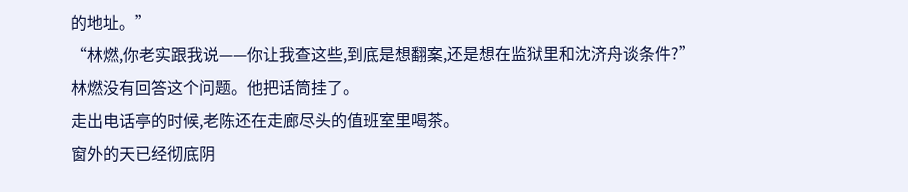的地址。”
“林燃,你老实跟我说——你让我查这些,到底是想翻案,还是想在监狱里和沈济舟谈条件?”
林燃没有回答这个问题。他把话筒挂了。
走出电话亭的时候,老陈还在走廊尽头的值班室里喝茶。
窗外的天已经彻底阴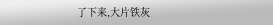了下来,大片铁灰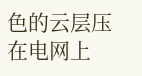色的云层压在电网上